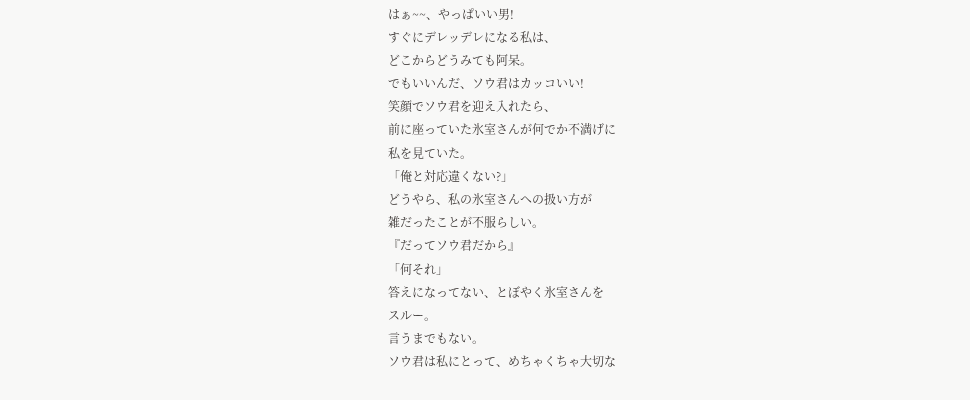はぁ~~、やっぱいい男!
すぐにデレッデレになる私は、
どこからどうみても阿呆。
でもいいんだ、ソウ君はカッコいい!
笑顔でソウ君を迎え入れたら、
前に座っていた氷室さんが何でか不満げに
私を見ていた。
「俺と対応違くない?」
どうやら、私の氷室さんへの扱い方が
雑だったことが不服らしい。
『だってソウ君だから』
「何それ」
答えになってない、とぼやく氷室さんを
スルー。
言うまでもない。
ソウ君は私にとって、めちゃくちゃ大切な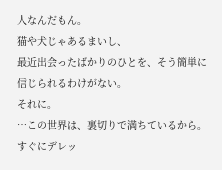人なんだもん。
猫や犬じゃあるまいし、
最近出会ったばかりのひとを、そう簡単に
信じられるわけがない。
それに。
…この世界は、裏切りで満ちているから。
すぐにデレッ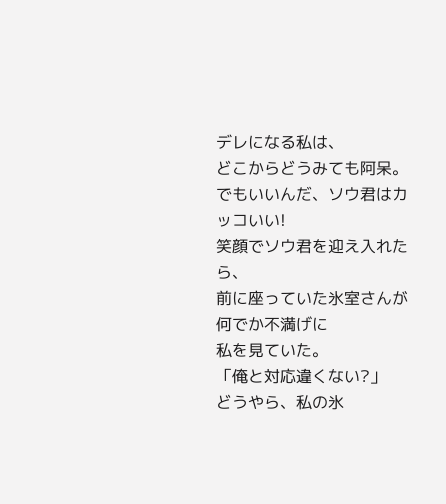デレになる私は、
どこからどうみても阿呆。
でもいいんだ、ソウ君はカッコいい!
笑顔でソウ君を迎え入れたら、
前に座っていた氷室さんが何でか不満げに
私を見ていた。
「俺と対応違くない?」
どうやら、私の氷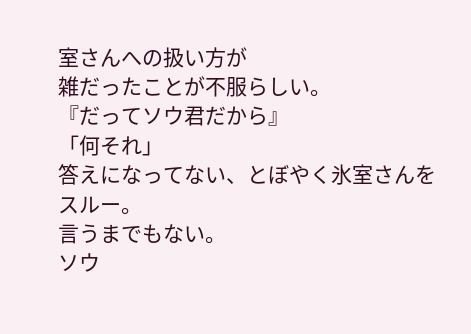室さんへの扱い方が
雑だったことが不服らしい。
『だってソウ君だから』
「何それ」
答えになってない、とぼやく氷室さんを
スルー。
言うまでもない。
ソウ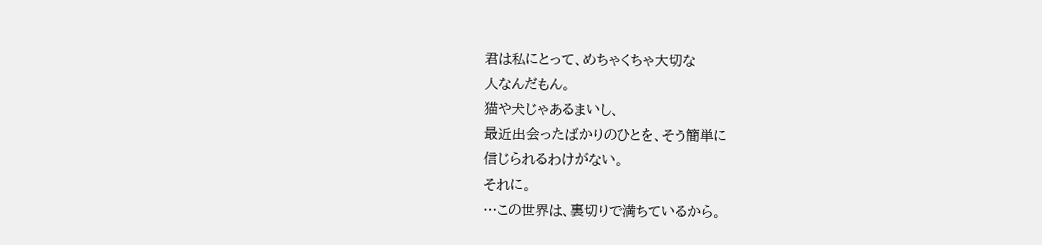君は私にとって、めちゃくちゃ大切な
人なんだもん。
猫や犬じゃあるまいし、
最近出会ったばかりのひとを、そう簡単に
信じられるわけがない。
それに。
…この世界は、裏切りで満ちているから。